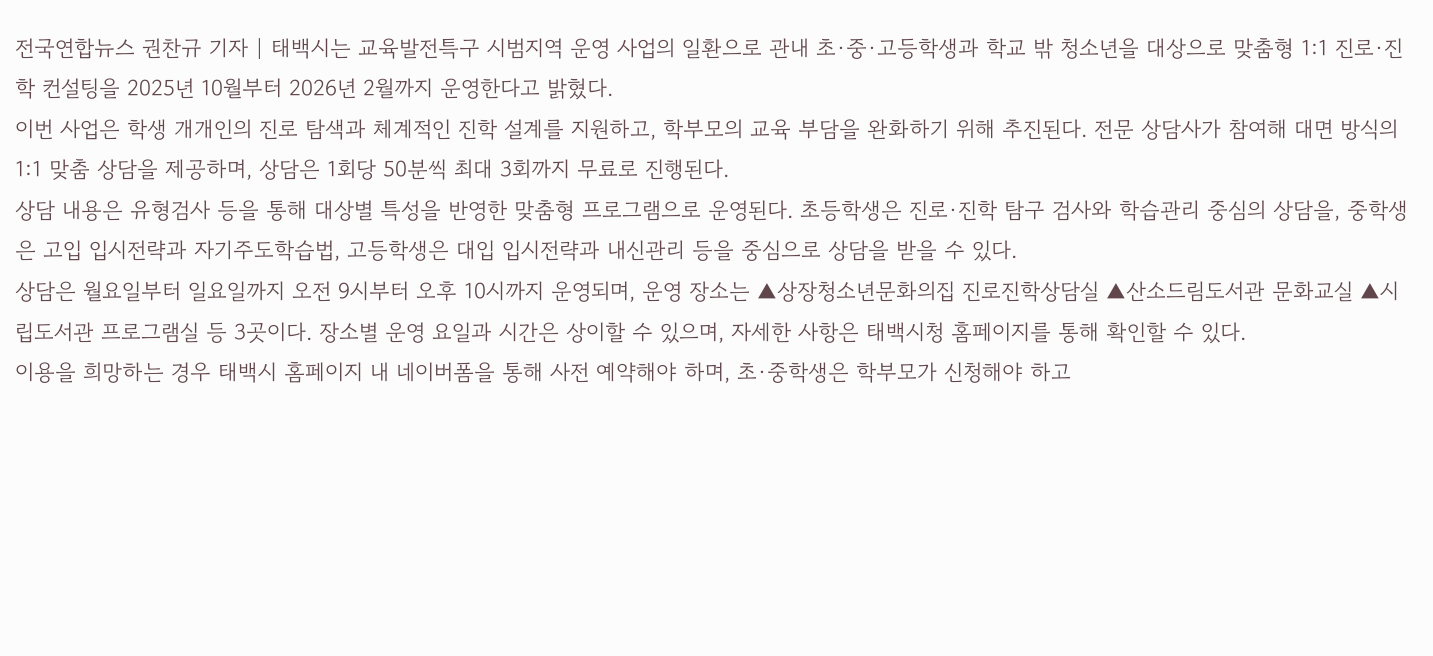전국연합뉴스 권찬규 기자 | 태백시는 교육발전특구 시범지역 운영 사업의 일환으로 관내 초·중·고등학생과 학교 밖 청소년을 대상으로 맞춤형 1:1 진로·진학 컨설팅을 2025년 10월부터 2026년 2월까지 운영한다고 밝혔다.
이번 사업은 학생 개개인의 진로 탐색과 체계적인 진학 설계를 지원하고, 학부모의 교육 부담을 완화하기 위해 추진된다. 전문 상담사가 참여해 대면 방식의 1:1 맞춤 상담을 제공하며, 상담은 1회당 50분씩 최대 3회까지 무료로 진행된다.
상담 내용은 유형검사 등을 통해 대상별 특성을 반영한 맞춤형 프로그램으로 운영된다. 초등학생은 진로·진학 탐구 검사와 학습관리 중심의 상담을, 중학생은 고입 입시전략과 자기주도학습법, 고등학생은 대입 입시전략과 내신관리 등을 중심으로 상담을 받을 수 있다.
상담은 월요일부터 일요일까지 오전 9시부터 오후 10시까지 운영되며, 운영 장소는 ▲상장청소년문화의집 진로진학상담실 ▲산소드림도서관 문화교실 ▲시립도서관 프로그램실 등 3곳이다. 장소별 운영 요일과 시간은 상이할 수 있으며, 자세한 사항은 태백시청 홈페이지를 통해 확인할 수 있다.
이용을 희망하는 경우 태백시 홈페이지 내 네이버폼을 통해 사전 예약해야 하며, 초·중학생은 학부모가 신청해야 하고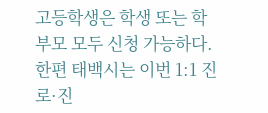고등학생은 학생 또는 학부모 모두 신청 가능하다.
한편 태백시는 이번 1:1 진로·진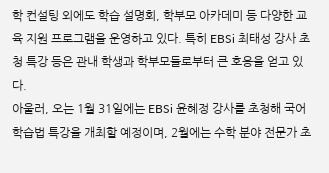학 컨설팅 외에도 학습 설명회, 학부모 아카데미 등 다양한 교육 지원 프로그램을 운영하고 있다. 특히 EBSi 최태성 강사 초청 특강 등은 관내 학생과 학부모들로부터 큰 호응을 얻고 있다.
아울러, 오는 1월 31일에는 EBSi 윤혜정 강사를 초청해 국어 학습법 특강을 개최할 예정이며, 2월에는 수학 분야 전문가 초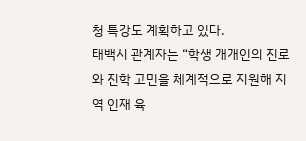청 특강도 계획하고 있다.
태백시 관계자는 “학생 개개인의 진로와 진학 고민을 체계적으로 지원해 지역 인재 육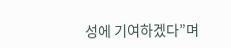성에 기여하겠다”며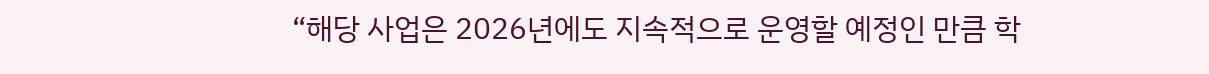“해당 사업은 2026년에도 지속적으로 운영할 예정인 만큼 학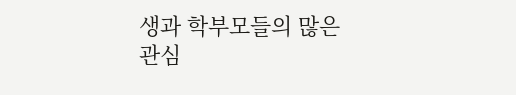생과 학부모들의 많은 관심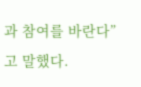과 참여를 바란다”고 말했다.